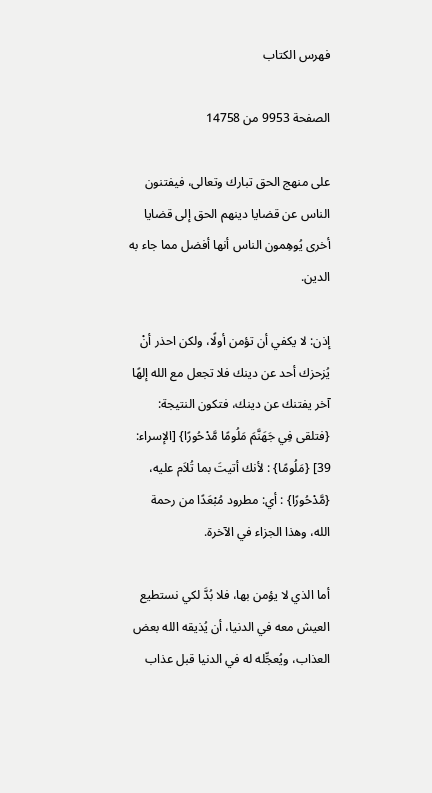فهرس الكتاب

الصفحة 9953 من 14758

على منهج الحق تبارك وتعالى، فيفتنون الناس عن قضايا دينهم الحق إلى قضايا أخرى يُوهِمون الناس أنها أفضل مما جاء به الدين.

إذن: لا يكفي أن تؤمن أولًا، ولكن احذر أنْ يُزحزك أحد عن دينك فلا تجعل مع الله إلهًا آخر يفتنك عن دينك، فتكون النتيجة: {فتلقى فِي جَهَنَّمَ مَلُومًا مَّدْحُورًا} [الإسراء: 39] {مَلُومًا} : لأنك أتيتَ بما تُلاَم عليه، {مَّدْحُورًا} : أي: مطرود مُبْعَدًا من رحمة الله، وهذا الجزاء في الآخرة.

أما الذي لا يؤمن بها، فلا بُدَّ لكي نستطيع العيش معه في الدنيا، أن يُذيقه الله بعض العذاب، ويُعجِّله له في الدنيا قبل عذاب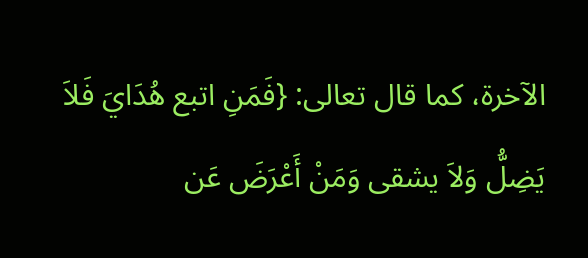الآخرة، كما قال تعالى: {فَمَنِ اتبع هُدَايَ فَلاَ يَضِلُّ وَلاَ يشقى وَمَنْ أَعْرَضَ عَن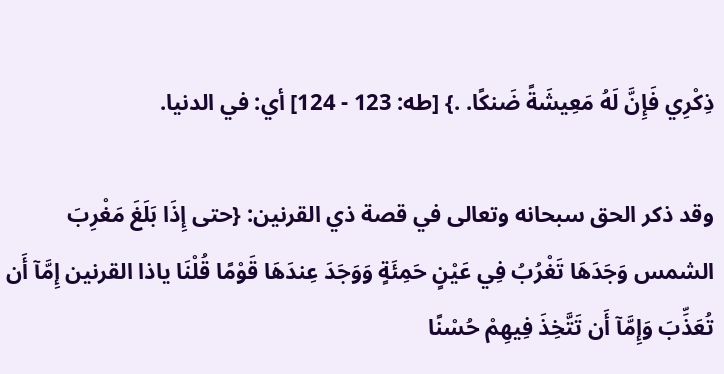ذِكْرِي فَإِنَّ لَهُ مَعِيشَةً ضَنكًا. .} [طه: 123 - 124] أي: في الدنيا.

وقد ذكر الحق سبحانه وتعالى في قصة ذي القرنين: {حتى إِذَا بَلَغَ مَغْرِبَ الشمس وَجَدَهَا تَغْرُبُ فِي عَيْنٍ حَمِئَةٍ وَوَجَدَ عِندَهَا قَوْمًا قُلْنَا ياذا القرنين إِمَّآ أَن تُعَذِّبَ وَإِمَّآ أَن تَتَّخِذَ فِيهِمْ حُسْنًا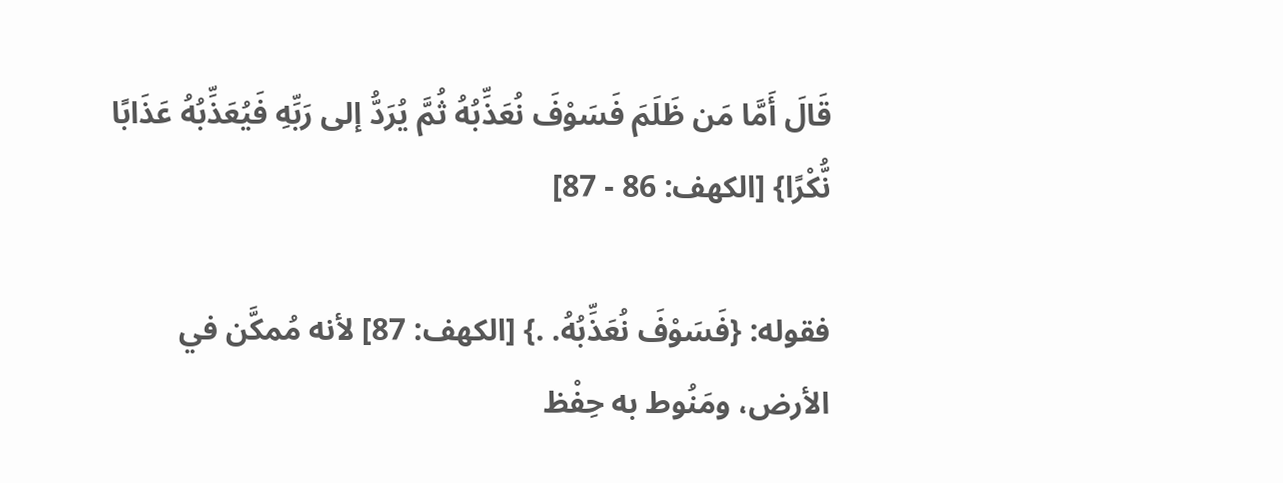قَالَ أَمَّا مَن ظَلَمَ فَسَوْفَ نُعَذِّبُهُ ثُمَّ يُرَدُّ إلى رَبِّهِ فَيُعَذِّبُهُ عَذَابًا نُّكْرًا} [الكهف: 86 - 87]

فقوله: {فَسَوْفَ نُعَذِّبُهُ. .} [الكهف: 87] لأنه مُمكَّن في الأرض، ومَنُوط به حِفْظ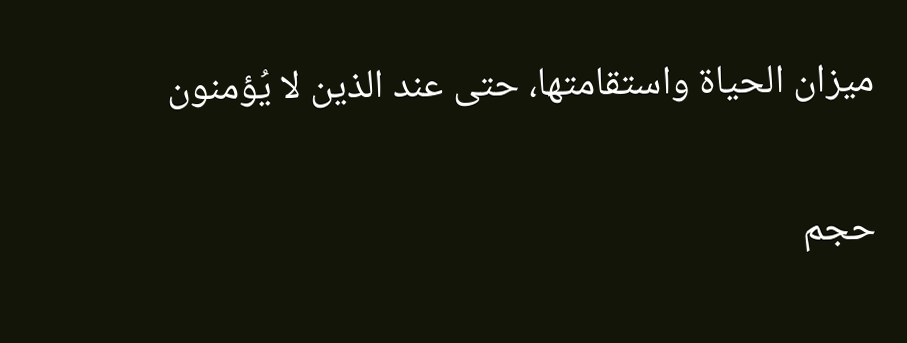ميزان الحياة واستقامتها، حتى عند الذين لا يُؤمنون

حجم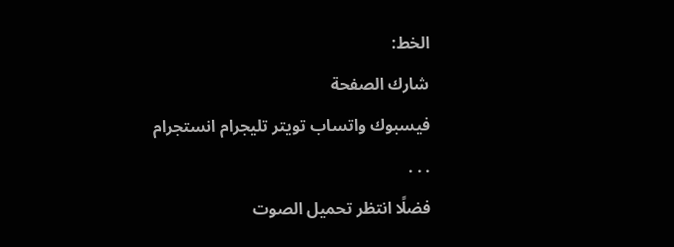الخط:
شارك الصفحة
فيسبوك واتساب تويتر تليجرام انستجرام
. . .
فضلًا انتظر تحميل الصوت